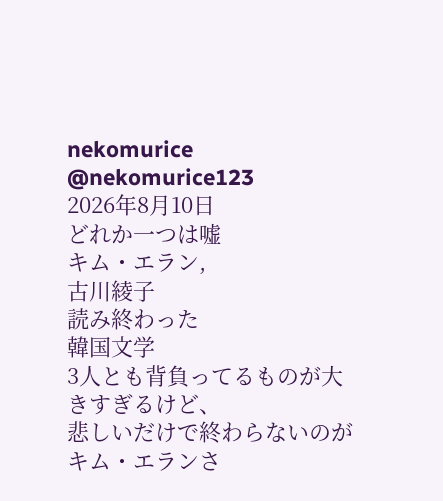nekomurice
@nekomurice123
2026年8月10日
どれか一つは嘘
キム・エラン,
古川綾子
読み終わった
韓国文学
3人とも背負ってるものが大きすぎるけど、
悲しいだけで終わらないのがキム・エランさ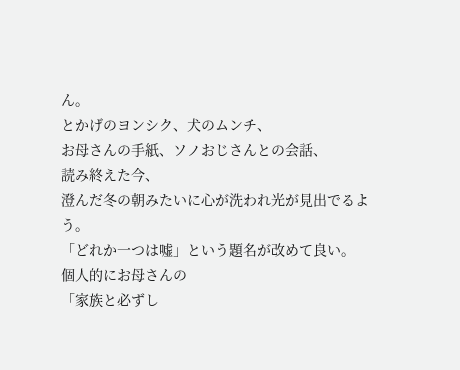ん。
とかげのヨンシク、犬のムンチ、
お母さんの手紙、ソノおじさんとの会話、
読み終えた今、
澄んだ冬の朝みたいに心が洗われ光が見出でるよう。
「どれか一つは嘘」という題名が改めて良い。
個人的にお母さんの
「家族と必ずし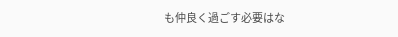も仲良く過ごす必要はな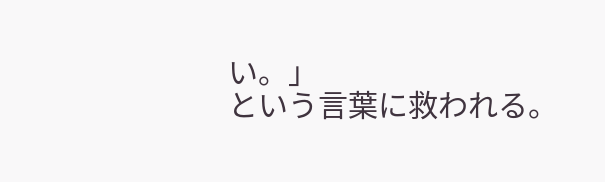い。」
という言葉に救われる。